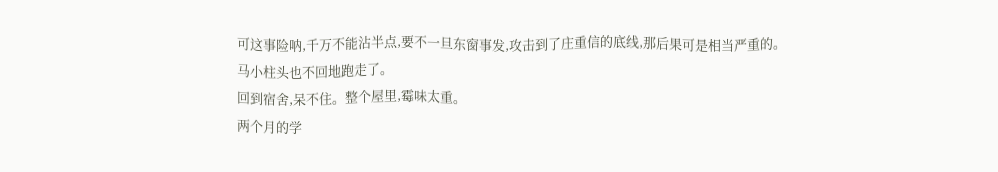可这事险呐,千万不能沾半点,要不一旦东窗事发,攻击到了庄重信的底线,那后果可是相当严重的。
马小柱头也不回地跑走了。
回到宿舍,呆不住。整个屋里,霉味太重。
两个月的学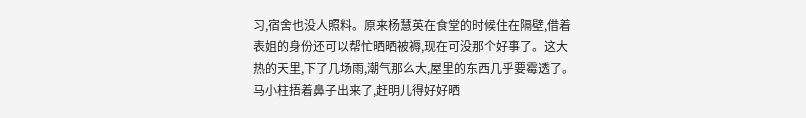习,宿舍也没人照料。原来杨慧英在食堂的时候住在隔壁,借着表姐的身份还可以帮忙晒晒被褥,现在可没那个好事了。这大热的天里,下了几场雨,潮气那么大,屋里的东西几乎要霉透了。
马小柱捂着鼻子出来了,赶明儿得好好晒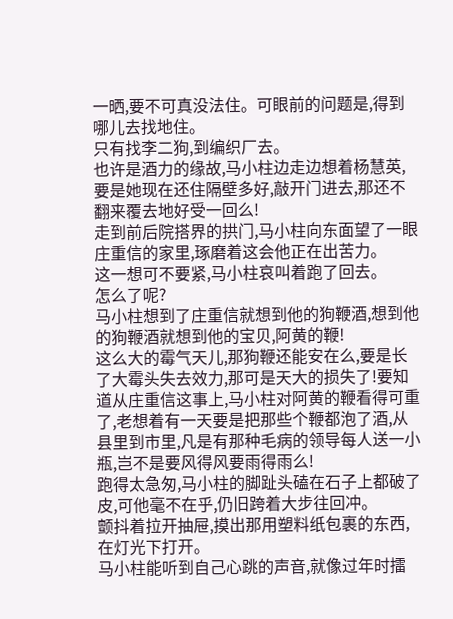一晒,要不可真没法住。可眼前的问题是,得到哪儿去找地住。
只有找李二狗,到编织厂去。
也许是酒力的缘故,马小柱边走边想着杨慧英,要是她现在还住隔壁多好,敲开门进去,那还不翻来覆去地好受一回么!
走到前后院搭界的拱门,马小柱向东面望了一眼庄重信的家里,琢磨着这会他正在出苦力。
这一想可不要紧,马小柱哀叫着跑了回去。
怎么了呢?
马小柱想到了庄重信就想到他的狗鞭酒,想到他的狗鞭酒就想到他的宝贝,阿黄的鞭!
这么大的霉气天儿,那狗鞭还能安在么,要是长了大霉头失去效力,那可是天大的损失了!要知道从庄重信这事上,马小柱对阿黄的鞭看得可重了,老想着有一天要是把那些个鞭都泡了酒,从县里到市里,凡是有那种毛病的领导每人送一小瓶,岂不是要风得风要雨得雨么!
跑得太急匆,马小柱的脚趾头磕在石子上都破了皮,可他毫不在乎,仍旧跨着大步往回冲。
颤抖着拉开抽屉,摸出那用塑料纸包裹的东西,在灯光下打开。
马小柱能听到自己心跳的声音,就像过年时擂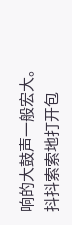响的大鼓声一般宏大。
抖抖索索地打开包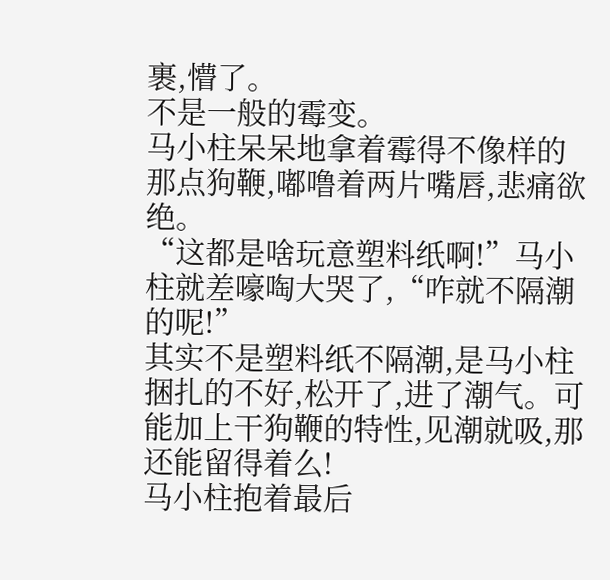裹,懵了。
不是一般的霉变。
马小柱呆呆地拿着霉得不像样的那点狗鞭,嘟噜着两片嘴唇,悲痛欲绝。
“这都是啥玩意塑料纸啊!”马小柱就差嚎啕大哭了,“咋就不隔潮的呢!”
其实不是塑料纸不隔潮,是马小柱捆扎的不好,松开了,进了潮气。可能加上干狗鞭的特性,见潮就吸,那还能留得着么!
马小柱抱着最后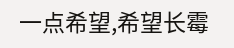一点希望,希望长霉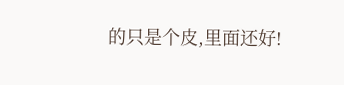的只是个皮,里面还好!